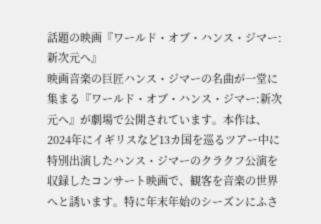話題の映画『ワールド・オブ・ハンス・ジマー:新次元へ』
映画音楽の巨匠ハンス・ジマーの名曲が一堂に集まる『ワールド・オブ・ハンス・ジマー:新次元へ』が劇場で公開されています。本作は、2024年にイギリスなど13カ国を巡るツアー中に特別出演したハンス・ジマーのクラクフ公演を収録したコンサート映画で、観客を音楽の世界へと誘います。特に年末年始のシーズンにふさ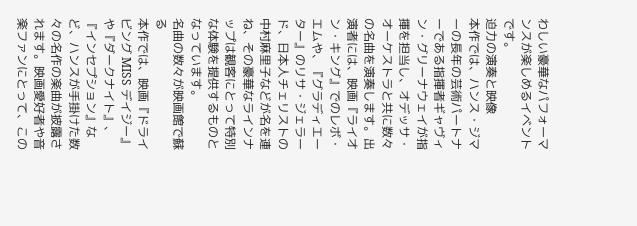わしい豪華なパフォーマンスが楽しめるイベントです。
迫力の演奏と映像
本作では、ハンス・ジマーの長年の芸術パートナーである指揮者ギャヴィン・グリーナウェイが指揮を担当し、オデッサ・オーケストラと共に数々の名曲を演奏します。出演者には、映画『ライオン・キング』でのレボ・エムや、『グラディエーター』のリサ・ジェラード、日本人チェリストの中村麻里子などが名を連ね、その豪華なラインナップは観客にとって特別な体験を提供するものとなっています。
名曲の数々が映画館で蘇る
本作では、映画『ドライビング MISS デイジー』や『ダークナイト』、『インセプション』など、ハンスが手掛けた数々の名作の楽曲が披露されます。映画愛好者や音楽ファンにとって、この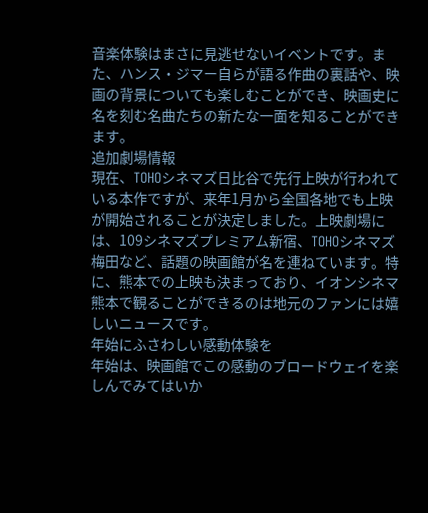音楽体験はまさに見逃せないイベントです。また、ハンス・ジマー自らが語る作曲の裏話や、映画の背景についても楽しむことができ、映画史に名を刻む名曲たちの新たな一面を知ることができます。
追加劇場情報
現在、TOHOシネマズ日比谷で先行上映が行われている本作ですが、来年1月から全国各地でも上映が開始されることが決定しました。上映劇場には、109シネマズプレミアム新宿、TOHOシネマズ梅田など、話題の映画館が名を連ねています。特に、熊本での上映も決まっており、イオンシネマ熊本で観ることができるのは地元のファンには嬉しいニュースです。
年始にふさわしい感動体験を
年始は、映画館でこの感動のブロードウェイを楽しんでみてはいか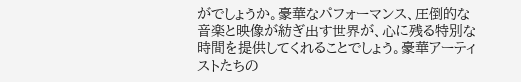がでしょうか。豪華なパフォーマンス、圧倒的な音楽と映像が紡ぎ出す世界が、心に残る特別な時間を提供してくれることでしょう。豪華アーティストたちの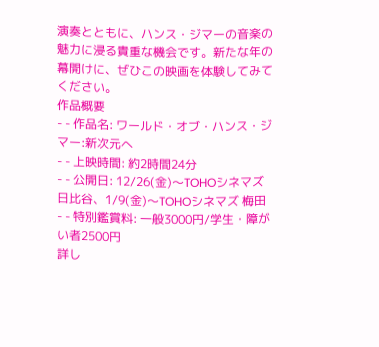演奏とともに、ハンス・ジマーの音楽の魅力に浸る貴重な機会です。新たな年の幕開けに、ぜひこの映画を体験してみてください。
作品概要
- - 作品名: ワールド・オブ・ハンス・ジマー:新次元へ
- - 上映時間: 約2時間24分
- - 公開日: 12/26(金)〜TOHOシネマズ 日比谷、1/9(金)〜TOHOシネマズ 梅田
- - 特別鑑賞料: 一般3000円/学生・障がい者2500円
詳し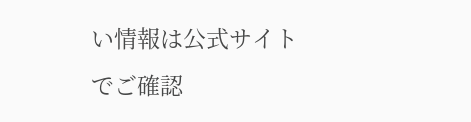い情報は公式サイトでご確認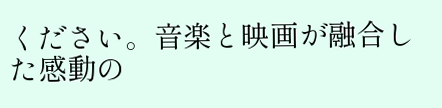ください。音楽と映画が融合した感動の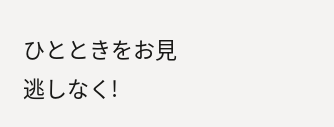ひとときをお見逃しなく!